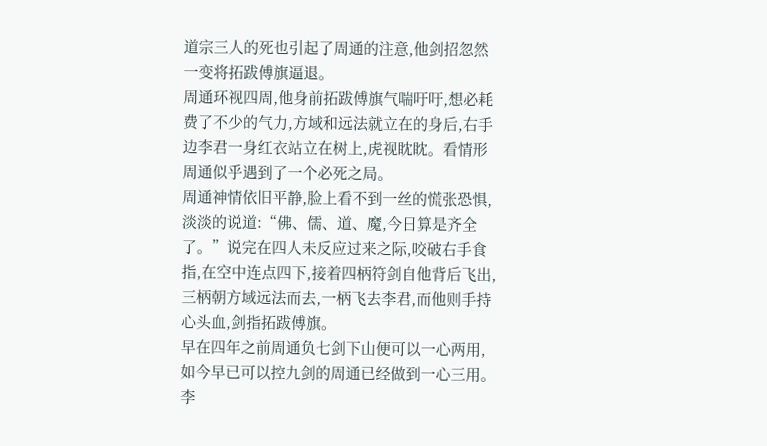道宗三人的死也引起了周通的注意,他剑招忽然一变将拓跋傅旗逼退。
周通环视四周,他身前拓跋傅旗气喘吁吁,想必耗费了不少的气力,方域和远法就立在的身后,右手边李君一身红衣站立在树上,虎视眈眈。看情形周通似乎遇到了一个必死之局。
周通神情依旧平静,脸上看不到一丝的慌张恐惧,淡淡的说道:“佛、儒、道、魔,今日算是齐全了。”说完在四人未反应过来之际,咬破右手食指,在空中连点四下,接着四柄符剑自他背后飞出,三柄朝方域远法而去,一柄飞去李君,而他则手持心头血,剑指拓跋傅旗。
早在四年之前周通负七剑下山便可以一心两用,如今早已可以控九剑的周通已经做到一心三用。
李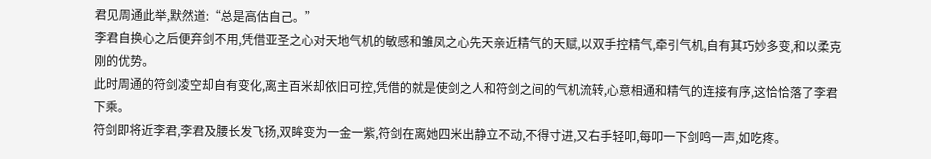君见周通此举,默然道:“总是高估自己。”
李君自换心之后便弃剑不用,凭借亚圣之心对天地气机的敏感和雏凤之心先天亲近精气的天赋,以双手控精气,牵引气机,自有其巧妙多变,和以柔克刚的优势。
此时周通的符剑凌空却自有变化,离主百米却依旧可控,凭借的就是使剑之人和符剑之间的气机流转,心意相通和精气的连接有序,这恰恰落了李君下乘。
符剑即将近李君,李君及腰长发飞扬,双眸变为一金一紫,符剑在离她四米出静立不动,不得寸进,又右手轻叩,每叩一下剑鸣一声,如吃疼。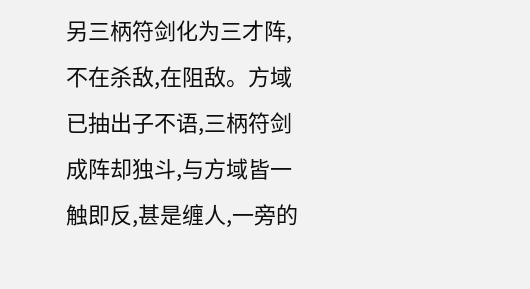另三柄符剑化为三才阵,不在杀敌,在阻敌。方域已抽出子不语,三柄符剑成阵却独斗,与方域皆一触即反,甚是缠人,一旁的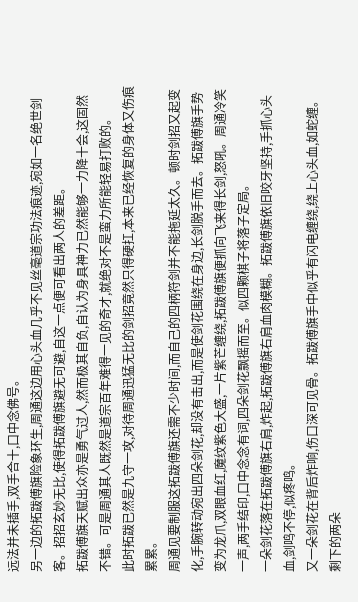远法并未插手,双手合十,口中念佛号。
另一边的拓跋傅旗险象环生,周通这边用心头血几乎不见丝毫道宗功法痕迹,宛如一名绝世剑客。招招玄妙无比,使得拓跋傅旗避无可避,自这一点便可看出两人的差距。
拓跋傅旗天赋出众亦是勇气过人,然而极其自负,自认为身具神力已然能够一力降十会,这固然不错。可是周通其人既然是道宗百年难得一见的奇才,就绝对不是蛮力所能轻易打败的。
此时拓跋已然是九守一攻,对待周通迅猛无比的剑招竟然只得硬扛,本来已经恢复的身体又伤痕累累。
周通见要制服这拓跋傅旗还需不少时间,而自己的四柄符剑并不能拖延太久。顿时剑招又起变化,手腕转动宛出四朵剑花,却没有击出,而是使剑花围绕在身边,长剑脱手而去。拓跋傅旗手势变为龙爪,双眼血红,魔纹紫色大盛,一片紫芒缠绕,拓跋傅旗便抓向飞来得长剑,怒吼。周通冷笑一声,两手结印,口中念念有词,四朵剑花飘摇而至。似四颗棋子将落子定局。
一朵剑花落在拓跋傅旗右肩,炸起,拓跋傅旗右肩血肉模糊。拓跋傅旗依旧咬牙坚持,手抓心头血,剑鸣不停,似疼鸣。
又一朵剑花在背后炸响,伤口深可见骨。拓跋傅旗手中似乎有闪电缠绕,绕上心头血,如蛇缠。
剩下的两朵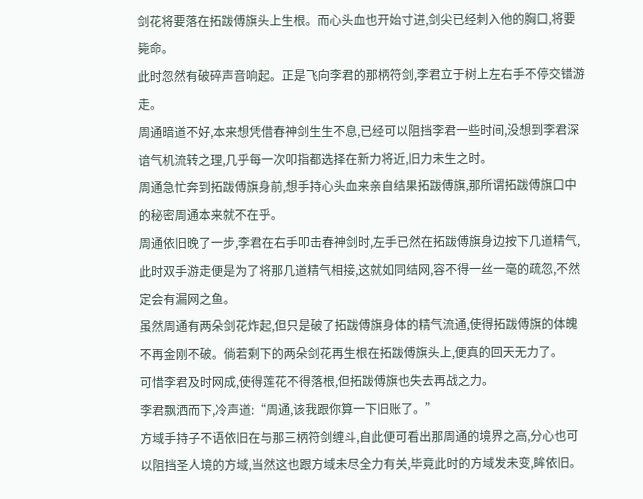剑花将要落在拓跋傅旗头上生根。而心头血也开始寸进,剑尖已经刺入他的胸口,将要毙命。
此时忽然有破碎声音响起。正是飞向李君的那柄符剑,李君立于树上左右手不停交错游走。
周通暗道不好,本来想凭借春神剑生生不息,已经可以阻挡李君一些时间,没想到李君深谙气机流转之理,几乎每一次叩指都选择在新力将近,旧力未生之时。
周通急忙奔到拓跋傅旗身前,想手持心头血来亲自结果拓跋傅旗,那所谓拓跋傅旗口中的秘密周通本来就不在乎。
周通依旧晚了一步,李君在右手叩击春神剑时,左手已然在拓跋傅旗身边按下几道精气,此时双手游走便是为了将那几道精气相接,这就如同结网,容不得一丝一毫的疏忽,不然定会有漏网之鱼。
虽然周通有两朵剑花炸起,但只是破了拓跋傅旗身体的精气流通,使得拓跋傅旗的体魄不再金刚不破。倘若剩下的两朵剑花再生根在拓跋傅旗头上,便真的回天无力了。
可惜李君及时网成,使得莲花不得落根,但拓跋傅旗也失去再战之力。
李君飘洒而下,冷声道:“周通,该我跟你算一下旧账了。”
方域手持子不语依旧在与那三柄符剑缠斗,自此便可看出那周通的境界之高,分心也可以阻挡圣人境的方域,当然这也跟方域未尽全力有关,毕竟此时的方域发未变,眸依旧。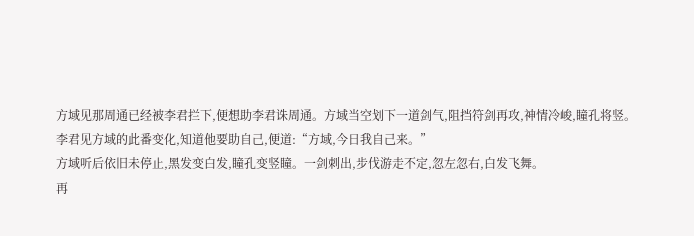方域见那周通已经被李君拦下,便想助李君诛周通。方域当空划下一道剑气,阻挡符剑再攻,神情冷峻,瞳孔将竖。
李君见方域的此番变化,知道他要助自己,便道:“方域,今日我自己来。”
方域听后依旧未停止,黑发变白发,瞳孔变竖瞳。一剑刺出,步伐游走不定,忽左忽右,白发飞舞。
再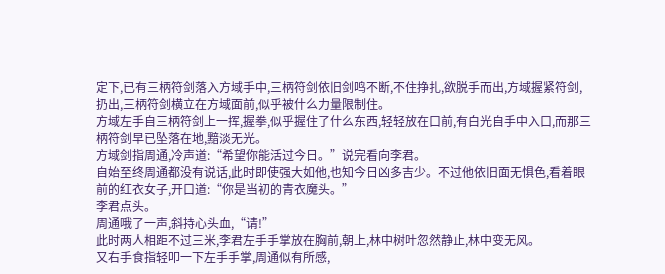定下,已有三柄符剑落入方域手中,三柄符剑依旧剑鸣不断,不住挣扎,欲脱手而出,方域握紧符剑,扔出,三柄符剑横立在方域面前,似乎被什么力量限制住。
方域左手自三柄符剑上一挥,握拳,似乎握住了什么东西,轻轻放在口前,有白光自手中入口,而那三柄符剑早已坠落在地,黯淡无光。
方域剑指周通,冷声道:“希望你能活过今日。”说完看向李君。
自始至终周通都没有说话,此时即使强大如他,也知今日凶多吉少。不过他依旧面无惧色,看着眼前的红衣女子,开口道:“你是当初的青衣魔头。”
李君点头。
周通哦了一声,斜持心头血,“请!”
此时两人相距不过三米,李君左手手掌放在胸前,朝上,林中树叶忽然静止,林中变无风。
又右手食指轻叩一下左手手掌,周通似有所感,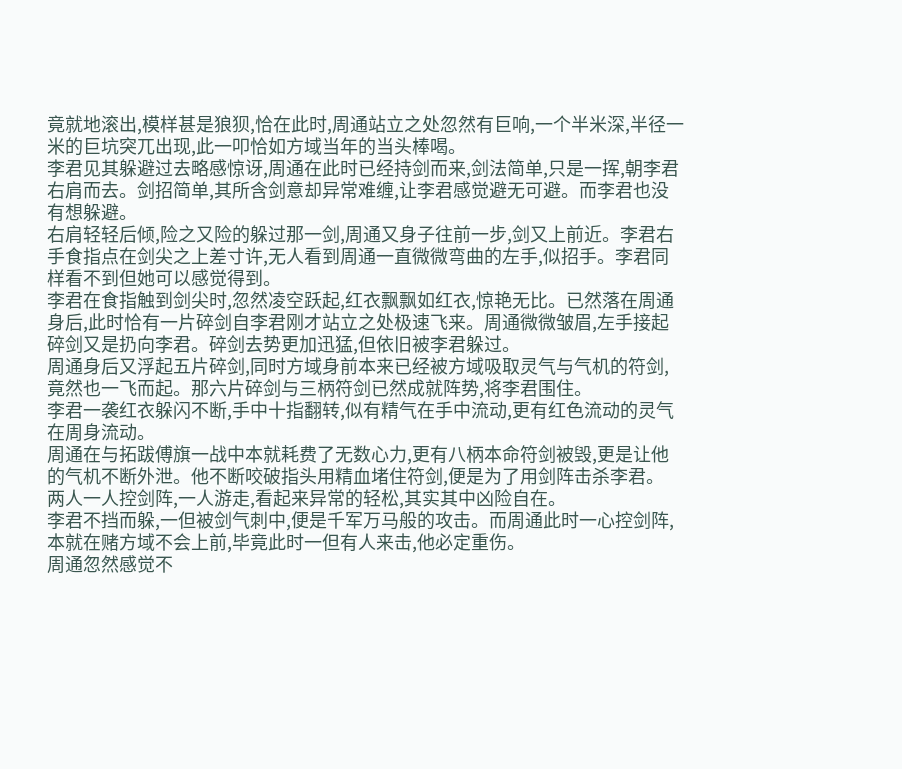竟就地滚出,模样甚是狼狈,恰在此时,周通站立之处忽然有巨响,一个半米深,半径一米的巨坑突兀出现,此一叩恰如方域当年的当头棒喝。
李君见其躲避过去略感惊讶,周通在此时已经持剑而来,剑法简单,只是一挥,朝李君右肩而去。剑招简单,其所含剑意却异常难缠,让李君感觉避无可避。而李君也没有想躲避。
右肩轻轻后倾,险之又险的躲过那一剑,周通又身子往前一步,剑又上前近。李君右手食指点在剑尖之上差寸许,无人看到周通一直微微弯曲的左手,似招手。李君同样看不到但她可以感觉得到。
李君在食指触到剑尖时,忽然凌空跃起,红衣飘飘如红衣,惊艳无比。已然落在周通身后,此时恰有一片碎剑自李君刚才站立之处极速飞来。周通微微皱眉,左手接起碎剑又是扔向李君。碎剑去势更加迅猛,但依旧被李君躲过。
周通身后又浮起五片碎剑,同时方域身前本来已经被方域吸取灵气与气机的符剑,竟然也一飞而起。那六片碎剑与三柄符剑已然成就阵势,将李君围住。
李君一袭红衣躲闪不断,手中十指翻转,似有精气在手中流动,更有红色流动的灵气在周身流动。
周通在与拓跋傅旗一战中本就耗费了无数心力,更有八柄本命符剑被毁,更是让他的气机不断外泄。他不断咬破指头用精血堵住符剑,便是为了用剑阵击杀李君。
两人一人控剑阵,一人游走,看起来异常的轻松,其实其中凶险自在。
李君不挡而躲,一但被剑气刺中,便是千军万马般的攻击。而周通此时一心控剑阵,本就在赌方域不会上前,毕竟此时一但有人来击,他必定重伤。
周通忽然感觉不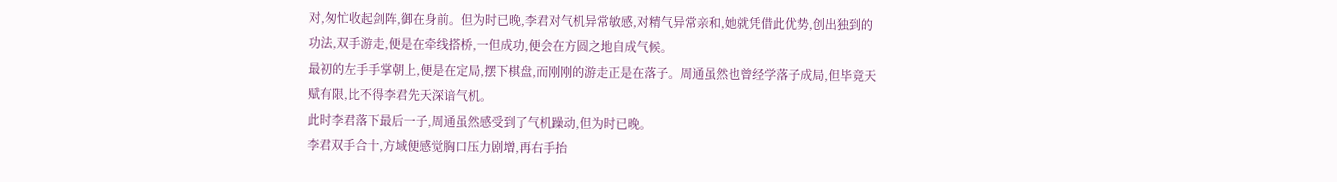对,匆忙收起剑阵,御在身前。但为时已晚,李君对气机异常敏感,对精气异常亲和,她就凭借此优势,创出独到的功法,双手游走,便是在牵线搭桥,一但成功,便会在方圆之地自成气候。
最初的左手手掌朝上,便是在定局,摆下棋盘,而刚刚的游走正是在落子。周通虽然也曾经学落子成局,但毕竟天赋有限,比不得李君先天深谙气机。
此时李君落下最后一子,周通虽然感受到了气机躁动,但为时已晚。
李君双手合十,方域便感觉胸口压力剧增,再右手抬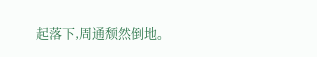起落下,周通颓然倒地。